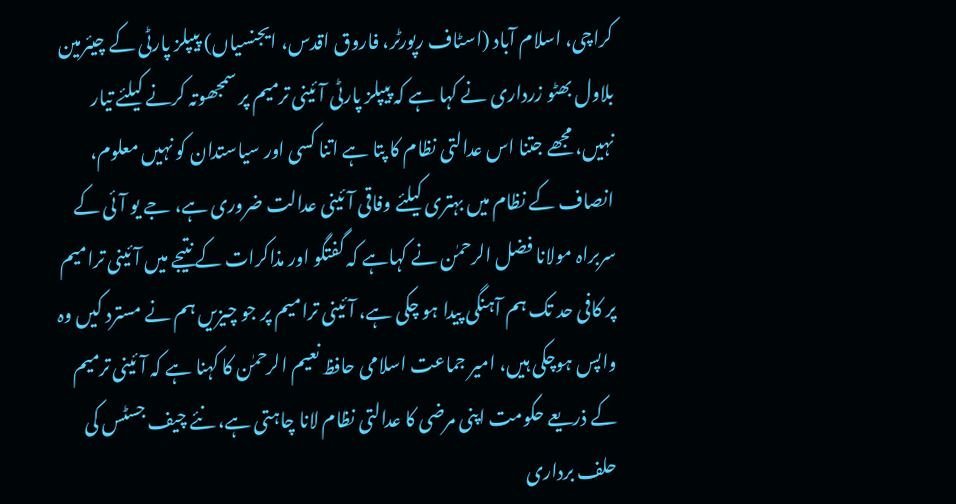کراچی، اسلام آباد (اسٹاف رپورٹر، فاروق اقدس، ایجنسیاں) پیپلز پارٹی کے چیئرمین بلاول بھٹو زرداری نے کہا ہے کہ پیپلز پارٹی آئینی ترمیم پر سمجھوتہ کرنے کیلئے تیار نہیں، مجھے جتنا اس عدالتی نظام کا پتا ہے اتنا کسی اور سیاستدان کو نہیں معلوم، انصاف کے نظام میں بہتری کیلئے وفاقی آئینی عدالت ضروری ہے، جے یو آئی کے سربراہ مولانا فضل الرحمٰن نے کہاہے کہ گفتگو اور مذاکرات کے نتیجے میں آئینی ترامیم پر کافی حد تک ہم آہنگی پیدا ہو چکی ہے، آئینی ترامیم پر جو چیزیں ہم نے مسترد کیں وہ واپس ہوچکی ہیں، امیر جماعت اسلامی حافظ نعیم الرحمٰن کا کہنا ہے کہ آئینی ترمیم کے ذریعے حکومت اپنی مرضی کا عدالتی نظام لانا چاہتی ہے، نئے چیف جسٹس کی حلف برداری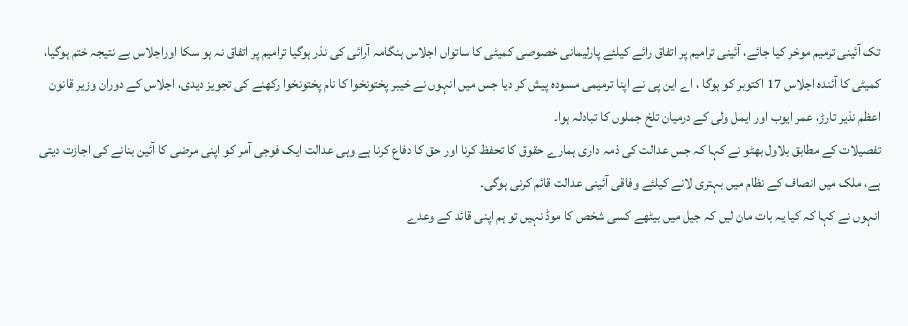تک آئینی ترمیم موخر کیا جائے، آئینی ترامیم پر اتفاق رائے کیلئے پارلیمانی خصوصی کمیٹی کا ساتواں اجلاس ہنگامہ آرائی کی نذر ہوگیا ترامیم پر اتفاق نہ ہو سکا اوراجلاس بے نتیجہ ختم ہوگیا، کمیٹی کا آئندہ اجلاس 17 اکتوبر کو ہوگا ، اے این پی نے اپنا ترمیمی مسودہ پیش کر دیا جس میں انہوں نے خیبر پختونخوا کا نام پختونخوا رکھنے کی تجویز دیدی، اجلاس کے دوران وزیر قانون اعظم نذیر تارڑ، عمر ایوب اور ایمل ولی کے درمیان تلخ جملوں کا تبادلہ ہوا۔
تفصیلات کے مطابق بلاول بھٹو نے کہا کہ جس عدالت کی ذمہ داری ہمارے حقوق کا تحفظ کرنا اور حق کا دفاع کرنا ہے وہی عدالت ایک فوجی آمر کو اپنی مرضی کا آئین بنانے کی اجازت دیتی ہے، ملک میں انصاف کے نظام میں بہتری لانے کیلئے وفاقی آئینی عدالت قائم کرنی ہوگی۔
انہوں نے کہا کہ کیا یہ بات مان لیں کہ جیل میں بیٹھے کسی شخص کا موڈ نہیں تو ہم اپنی قائد کے وعدے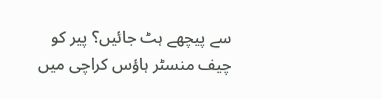سے پیچھے ہٹ جائیں؟ پیر کو چیف منسٹر ہاؤس کراچی میں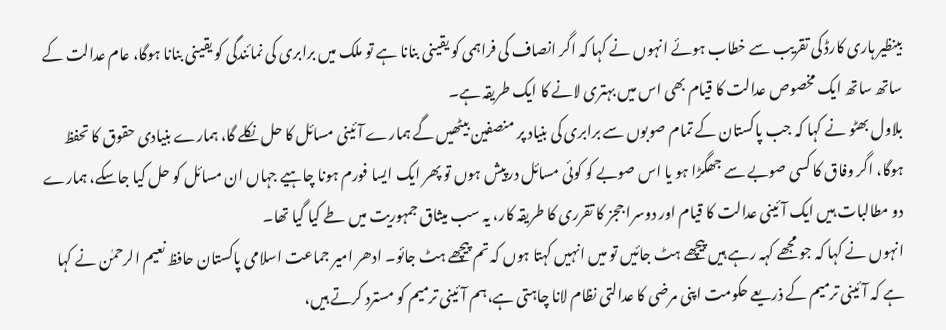بینظیر ہاری کارڈ کی تقریب سے خطاب ہوئے انہوں نے کہا کہ اگر انصاف کی فراہمی کو یقینی بنانا ہے تو ملک میں برابری کی نمائندگی کو یقینی بنانا ہوگا، عام عدالت کے ساتھ ساتھ ایک مخصوص عدالت کا قیام بھی اس میں بہتری لانے کا ایک طریقہ ہے۔
بلاول بھٹو نے کہا کہ جب پاکستان کے تمام صوبوں سے برابری کی بنیاد پر منصفین بیٹھیں گے ہمارے آئینی مسائل کا حل نکلے گا، ہمارے بنیادی حقوق کا تحفظ ہوگا، اگر وفاق کا کسی صوبے سے جھگڑا ہو یا اس صوبے کو کوئی مسائل درپیش ہوں تو پھر ایک ایسا فورم ہونا چاہیے جہاں ان مسائل کو حل کیا جاسکے، ہمارے دو مطالبات ہیں ایک آئینی عدالت کا قیام اور دوسرا ججز کا تقرری کا طریقہ کار، یہ سب میثاق جمہوریت میں طے کیا گیا تھا۔
انہوں نے کہا کہ جو مجھے کہہ رہے ہیں پیچھے ہٹ جائیں تو میں انہیں کہتا ہوں کہ تم پیچھے ہٹ جائو۔ ادھر امیر جماعت اسلامی پاکستان حافظ نعیم الرحمٰن نے کہا ہے کہ آئینی ترمیم کے ذریعے حکومت اپنی مرضی کا عدالتی نظام لانا چاہتی ہے،ہم آئینی ترمیم کو مسترد کرتے ہیں،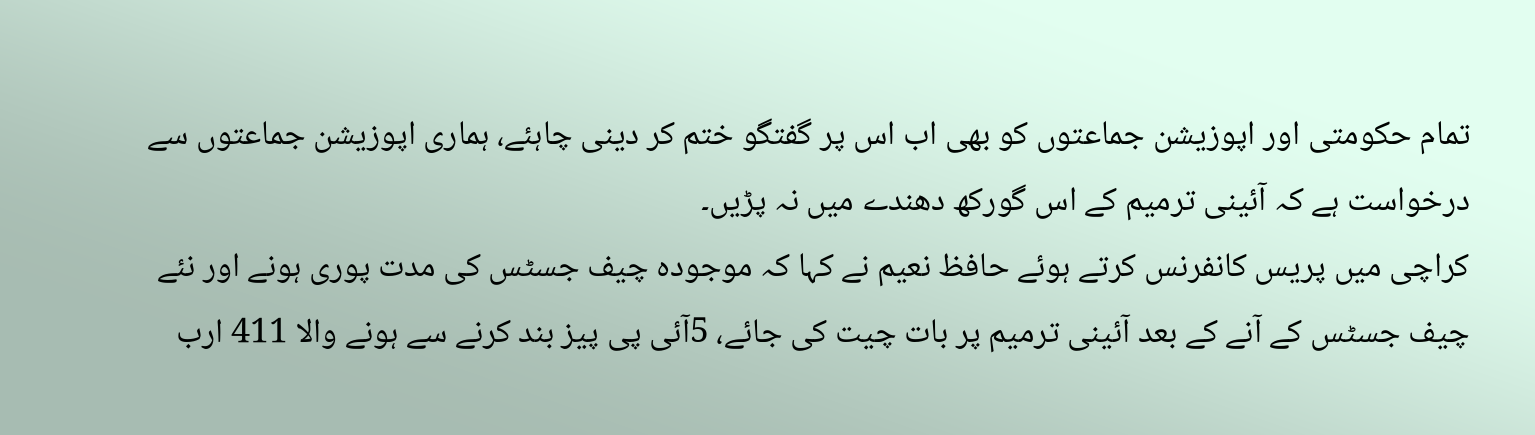تمام حکومتی اور اپوزیشن جماعتوں کو بھی اب اس پر گفتگو ختم کر دینی چاہئے، ہماری اپوزیشن جماعتوں سے درخواست ہے کہ آئینی ترمیم کے اس گورکھ دھندے میں نہ پڑیں۔
کراچی میں پریس کانفرنس کرتے ہوئے حافظ نعیم نے کہا کہ موجودہ چیف جسٹس کی مدت پوری ہونے اور نئے چیف جسٹس کے آنے کے بعد آئینی ترمیم پر بات چیت کی جائے، 5آئی پی پیز بند کرنے سے ہونے والا 411 ارب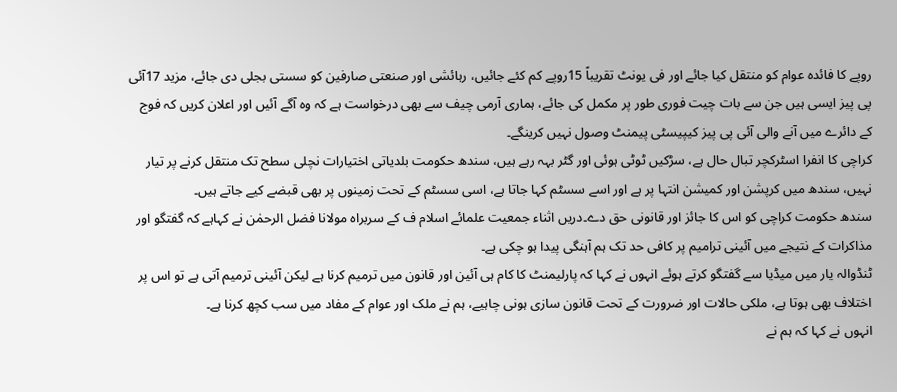روپے کا فائدہ عوام کو منتقل کیا جائے اور فی یونٹ تقریباً 15روپے کم کئے جائیں، رہائشی اور صنعتی صارفین کو سستی بجلی دی جائے، مزید 17آئی پی پیز ایسی ہیں جن سے بات چیت فوری طور پر مکمل کی جائے، ہماری آرمی چیف سے بھی درخواست ہے کہ وہ آگے آئیں اور اعلان کریں کہ فوج کے دائرے میں آنے والی آئی پی پیز کیپیسٹی پیمنٹ وصول نہیں کرینگے۔
کراچی کا انفرا اسٹرکچر تبال حال ہے، سڑکیں ٹوٹی ہوئی اور گٹر بہہ رہے ہیں، سندھ حکومت بلدیاتی اختیارات نچلی سطح تک منتقل کرنے پر تیار نہیں، سندھ میں کرپشن اور کمیشن انتہا پر ہے اور اسے سسٹم کہا جاتا ہے، اسی سسٹم کے تحت زمینوں پر بھی قبضے کیے جاتے ہیں۔
سندھ حکومت کراچی کو اس کا جائز اور قانونی حق دے۔دریں اثناء جمعیت علمائے اسلام ف کے سربراہ مولانا فضل الرحمٰن نے کہاہے کہ گفتگو اور مذاکرات کے نتیجے میں آئینی ترامیم پر کافی حد تک ہم آہنگی پیدا ہو چکی ہے۔
ٹنڈوالہ یار میں میڈیا سے گفتگو کرتے ہوئے انہوں نے کہا کہ پارلیمنٹ کا کام ہی آئین اور قانون میں ترمیم کرنا ہے لیکن آئینی ترمیم آتی ہے تو اس پر اختلاف بھی ہوتا ہے، ملکی حالات اور ضرورت کے تحت قانون سازی ہونی چاہیے، ہم نے ملک اور عوام کے مفاد میں سب کچھ کرنا ہے۔
انہوں نے کہا کہ ہم نے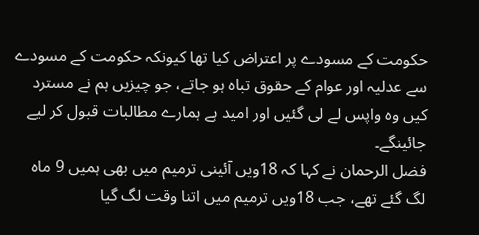حکومت کے مسودے پر اعتراض کیا تھا کیونکہ حکومت کے مسودے سے عدلیہ اور عوام کے حقوق تباہ ہو جاتے، جو چیزیں ہم نے مسترد کیں وہ واپس لے لی گئیں اور امید ہے ہمارے مطالبات قبول کر لیے جائینگے۔
فضل الرحمان نے کہا کہ 18ویں آئینی ترمیم میں بھی ہمیں 9 ماہ لگ گئے تھے، جب 18ویں ترمیم میں اتنا وقت لگ گیا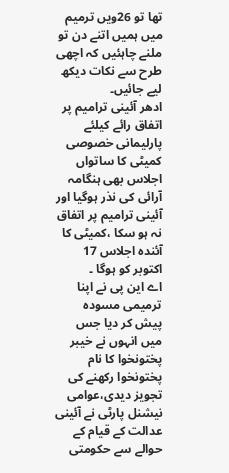تھا تو 26ویں ترمیم میں ہمیں اتنے دن تو ملنے چاہئیں کہ اچھی طرح سے نکات دیکھ لیے جائیں۔
ادھر آئینی ترامیم پر اتفاق رائے کیلئے پارلیمانی خصوصی کمیٹی کا ساتواں اجلاس بھی ہنگامہ آرائی کی نذر ہوگیا اور آئینی ترامیم پر اتفاق نہ ہو سکا ،کمیٹی کا آئندہ اجلاس 17 اکتوبر کو ہوگا ۔
اے این پی نے اپنا ترمیمی مسودہ پیش کر دیا جس میں انہوں نے خیبر پختونخوا کا نام پختونخوا رکھنے کی تجویز دیدی،عوامی نیشنل پارٹی نے آئینی عدالت کے قیام کے حوالے سے حکومتی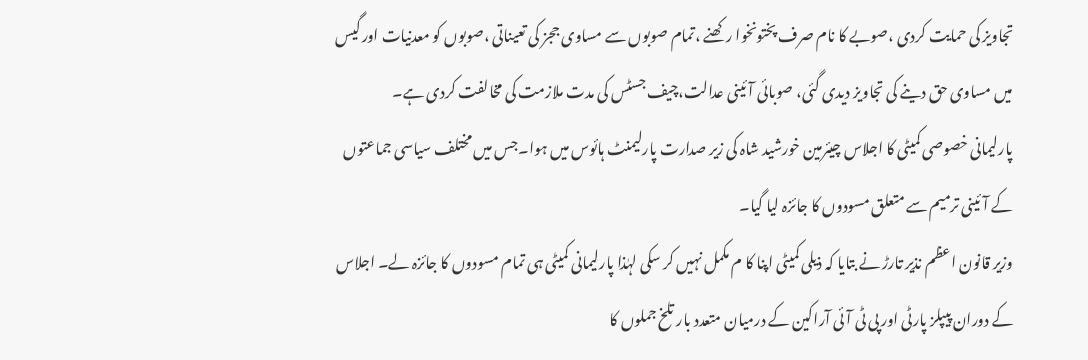تجاویز کی حمایت کردی ،صوبے کا نام صرف پختونخوا رکھنے ،تمام صوبوں سے مساوی ججز کی تعیناتی ،صوبوں کو معدنیات اور گیس میں مساوی حق دینے کی تجاویز دیدی گئی، صوبائی آئینی عدالت،چیف جسٹس کی مدت ملازمت کی مخالفت کردی ہے۔
پارلیمانی خصوصی کمیٹی کا اجلاس چیئرمین خورشید شاہ کی زیر صدارت پارلیمنٹ ہائوس میں ہوا۔جس میں مختلف سیاسی جماعتوں کے آئینی ترمیم سے متعلق مسودوں کا جائزہ لیا گیا۔
وزیر قانون اعظم نذیر تارڑ نے بتایا کہ ذیلی کمیٹی اپنا کا م مکمل نہیں کر سکی لہٰذا پارلیمانی کمیٹی ہی تمام مسودوں کا جائزہ لے۔ اجلاس کے دوران پیپلز پارٹی اور پی ٹی آئی آراکین کے درمیان متعدد بار تلخ جملوں کا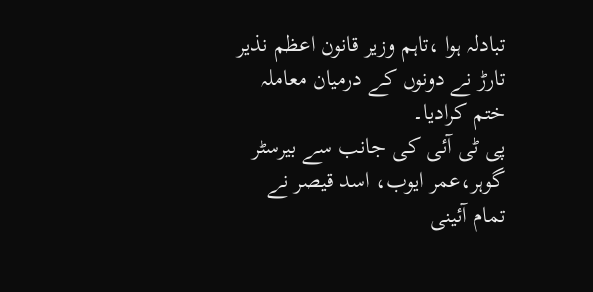تبادلہ ہوا ،تاہم وزیر قانون اعظم نذیر تارڑ نے دونوں کے درمیان معاملہ ختم کرادیا۔
پی ٹی آئی کی جانب سے بیرسٹر گوہر،عمر ایوب، اسد قیصر نے تمام آئینی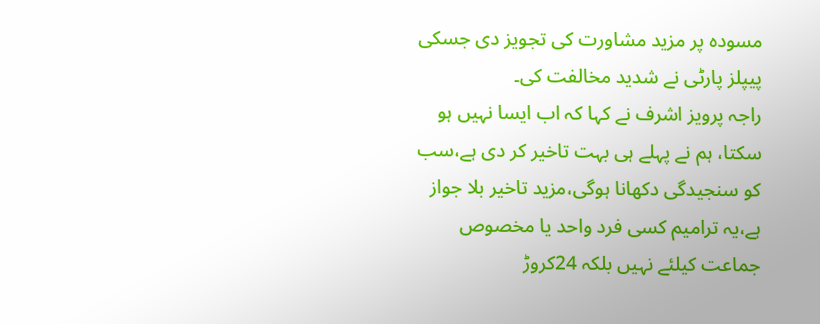مسودہ پر مزید مشاورت کی تجویز دی جسکی پیپلز پارٹی نے شدید مخالفت کی۔
راجہ پرویز اشرف نے کہا کہ اب ایسا نہیں ہو سکتا، ہم نے پہلے ہی بہت تاخیر کر دی ہے،سب کو سنجیدگی دکھانا ہوگی،مزید تاخیر بلا جواز ہے،یہ ترامیم کسی فرد واحد یا مخصوص جماعت کیلئے نہیں بلکہ 24کروڑ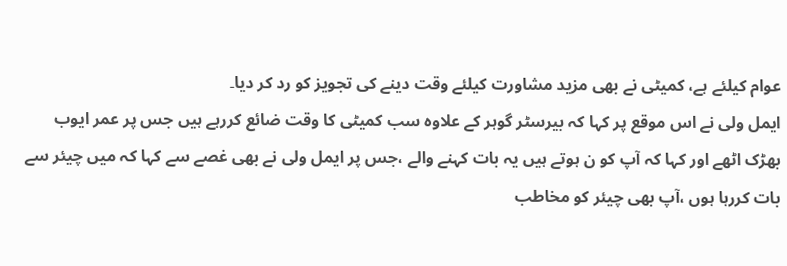عوام کیلئے ہے، کمیٹی نے بھی مزید مشاورت کیلئے وقت دینے کی تجویز کو رد کر دیا۔
ایمل ولی نے اس موقع پر کہا کہ بیرسٹر گوہر کے علاوہ سب کمیٹی کا وقت ضائع کررہے ہیں جس پر عمر ایوب بھڑک اٹھے اور کہا کہ آپ کو ن ہوتے ہیں یہ بات کہنے والے ،جس پر ایمل ولی نے بھی غصے سے کہا کہ میں چیئر سے بات کررہا ہوں ،آپ بھی چیئر کو مخاطب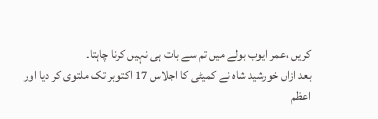کریں ،عمر ایوب بولے میں تم سے بات ہی نہیں کرنا چاہتا۔
بعد ازاں خورشید شاہ نے کمیٹی کا اجلاس 17 اکتوبر تک ملتوی کر دیا اور اعظم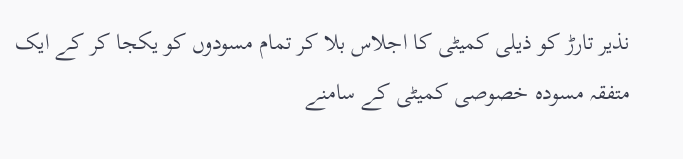نذیر تارڑ کو ذیلی کمیٹی کا اجلاس بلا کر تمام مسودوں کو یکجا کر کے ایک متفقہ مسودہ خصوصی کمیٹی کے سامنے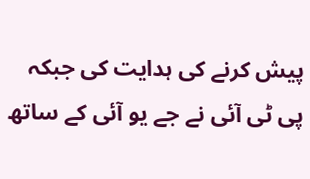پیش کرنے کی ہدایت کی جبکہ پی ٹی آئی نے جے یو آئی کے ساتھ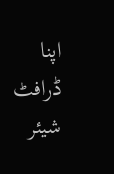اپنا ڈرافٹ شیئر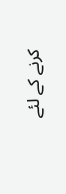کرنے کے لئے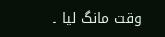وقت مانگ لیا ۔